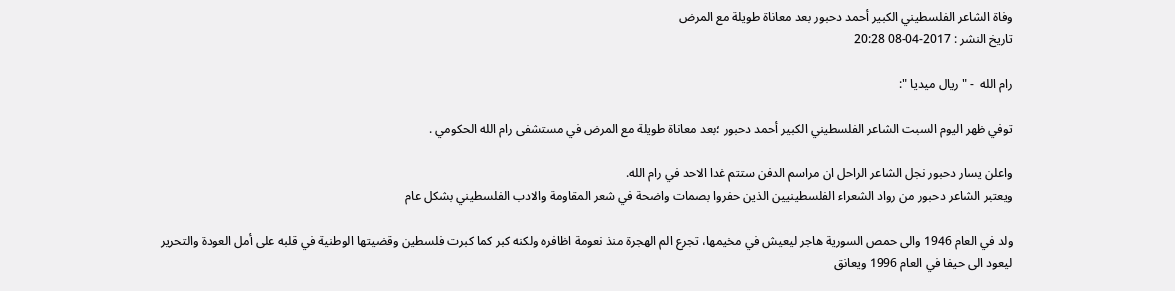وفاة الشاعر الفلسطيني الكبير أحمد دحبور بعد معاناة طويلة مع المرض
تاريخ النشر : 2017-04-08 20:28

رام الله  - " ريال ميديا ":

توفي ظهر اليوم السبت الشاعر الفلسطيني الكبير أحمد دحبور ؛بعد معاناة طويلة مع المرض في مستشفى رام الله الحكومي .

واعلن يسار دحبور نجل الشاعر الراحل ان مراسم الدفن ستتم غدا الاحد في رام الله.
ويعتبر الشاعر دحبور من رواد الشعراء الفلسطينيين الذين حفروا بصمات واضحة في شعر المقاومة والادب الفلسطيني بشكل عام

ولد في العام 1946 والى حمص السورية هاجر ليعيش في مخيمها، تجرع الم الهجرة منذ نعومة اظافره ولكنه كبر كما كبرت فلسطين وقضيتها الوطنية في قلبه على أمل العودة والتحرير ليعود الى حيفا في العام 1996 ويعانق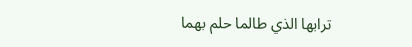ترابها الذي طالما حلم بهما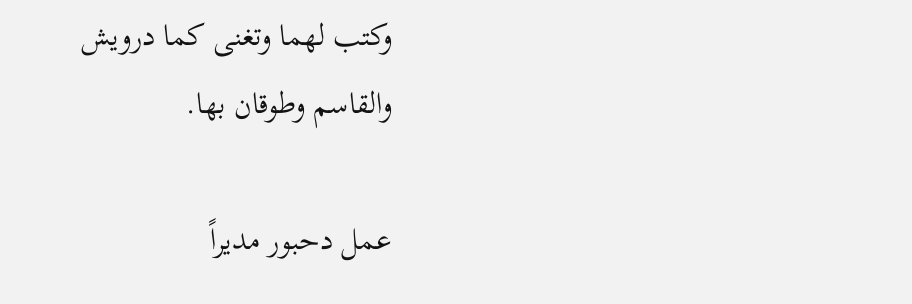وكتب لهما وتغنى كما درويش والقاسم وطوقان بها.

عمل دحبور مديراً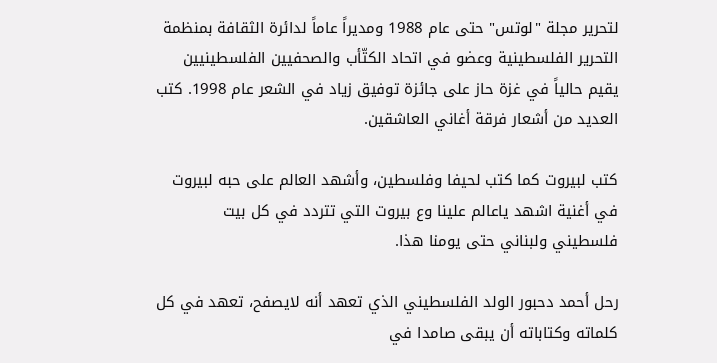لتحرير مجلة "لوتس" حتى عام 1988 ومديراً عاماً لدائرة الثقافة بمنظمة التحرير الفلسطينية وعضو في اتحاد الكتّأب والصحفيين الفلسطينيين يقيم حالياً في غزة حاز على جائزة توفيق زياد في الشعر عام 1998. كتب العديد من أشعار فرقة أغاني العاشقين.

كتب لبيروت كما كتب لحيفا وفلسطين، وأشهد العالم على حبه لبيروت في أغنية اشهد ياعالم علينا وع بيروت التي تتردد في كل بيت فلسطيني ولبناني حتى يومنا هذا.

رحل أحمد دحبور الولد الفلسطيني الذي تعهد أنه لايصفح، تعهد في كل كلماته وكتاباته أن يبقى صامدا في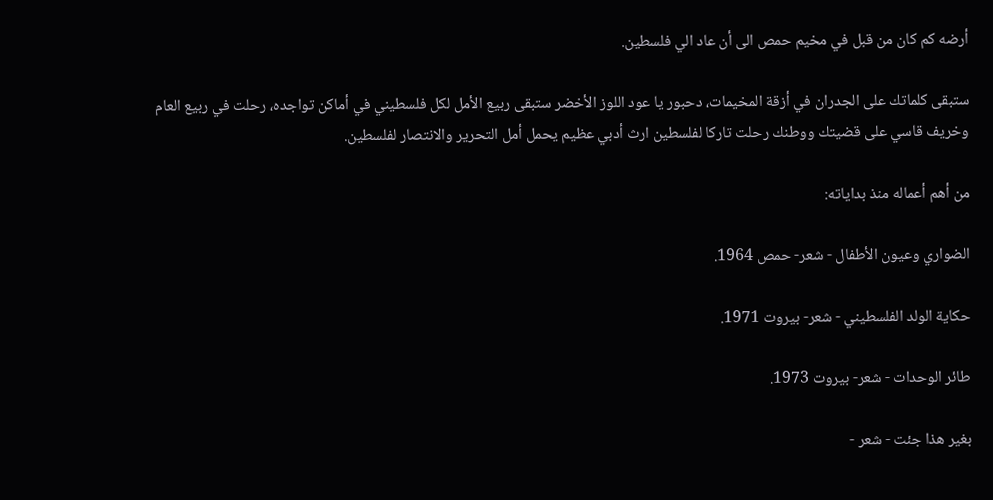أرضه كم كان من قبل في مخيم حمص الى أن عاد الي فلسطين.

ستبقى كلماتك على الجدران في أزقة المخيمات، دحبور يا عود اللوز الأخضر ستبقى ربيع الأمل لكل فلسطيني في أماكن تواجده، رحلت في ربيع العام وخريف قاسي على قضيتك ووطنك رحلت تاركا لفلسطين ارث أدبي عظيم يحمل أمل التحرير والانتصار لفلسطين.

من أهم أعماله منذ بداياته:

الضواري وعيون الأطفال - شعر- حمص 1964.

حكاية الولد الفلسطيني - شعر- بيروت 1971.

طائر الوحدات - شعر- بيروت 1973.

بغير هذا جئت - شعر -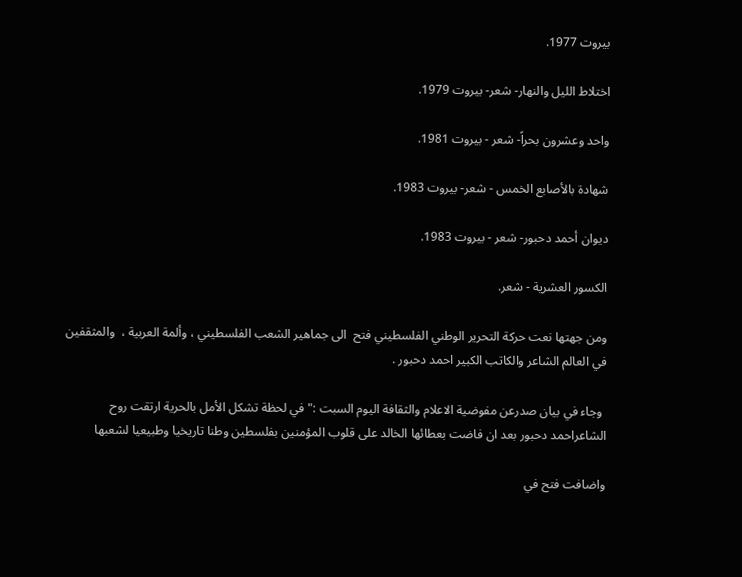بيروت 1977.

اختلاط الليل والنهار- شعر- بيروت 1979.

واحد وعشرون بحراً- شعر - بيروت 1981.

شهادة بالأصابع الخمس - شعر- بيروت 1983.

ديوان أحمد دحبور- شعر - بيروت 1983.

الكسور العشرية - شعر.

ومن جهتها نعت حركة التحرير الوطني الفلسطيني فتح  الى جماهير الشعب الفلسطيني ، وألمة العربية ،  والمثقفين  في العالم الشاعر والكاتب الكبير احمد دحبور .

 وجاء في بيان صدرعن مفوضية الاعلام والثقافة اليوم السبت :" في لحظة تشكل الأمل بالحرية ارتقت روح الشاعراحمد دحبور بعد ان فاضت بعطائها الخالد على قلوب المؤمنين بفلسطين وطنا تاريخيا وطبيعيا لشعبها

واضافت فتح في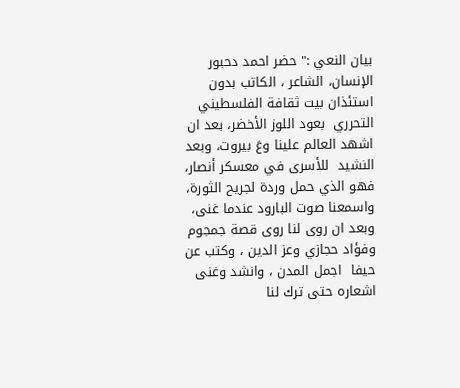بيان النعي :" حضر احمد دحبور الإنسان، الشاعر ، الكاتب بدون استئذان بيت ثقافة الفلسطيني التحرري  بعود اللوز الأخضر، بعد ان اشهد العالم علينا وعَ بيروت، وبعد النشيد  للأسرى في معسكر أنصار، فهو الذي حمل وردة لجريح الثورة، واسمعنا صوت البارود عندما غنى، وبعد ان روى لنا روى قصة جمجوم وفؤاد حجازي وعز الدين ، وكتب عن حيفا  اجمل المدن ، وانشد وغنى اشعاره حتى ترك لنا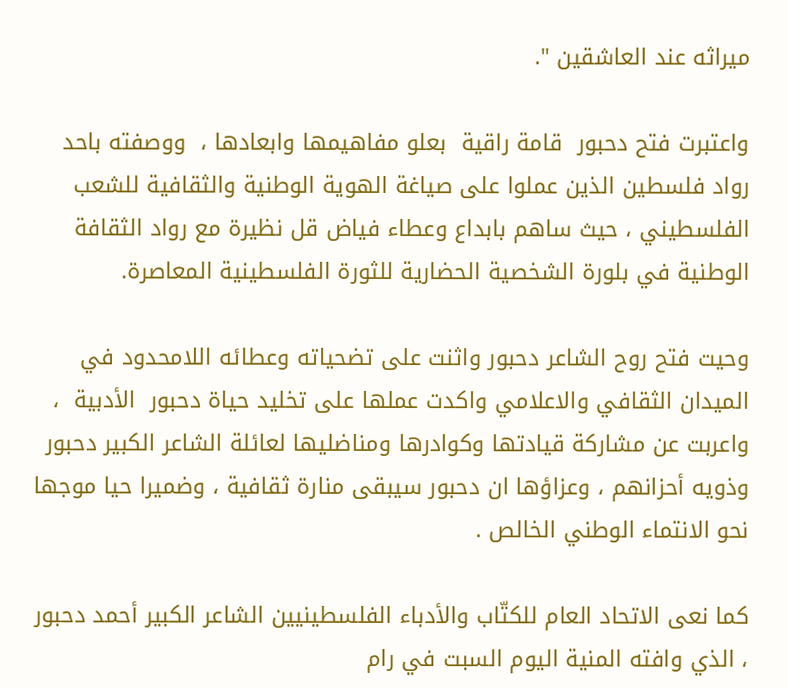ميراثه عند العاشقين ".

واعتبرت فتح دحبور  قامة راقية  بعلو مفاهيمها وابعادها ،  ووصفته باحد رواد فلسطين الذين عملوا على صياغة الهوية الوطنية والثقافية للشعب الفلسطيني ، حيث ساهم بابداع وعطاء فياض قل نظيرة مع رواد الثقافة الوطنية في بلورة الشخصية الحضارية للثورة الفلسطينية المعاصرة.

وحيت فتح روح الشاعر دحبور واثنت على تضحياته وعطائه اللامحدود في الميدان الثقافي والاعلامي واكدت عملها على تخليد حياة دحبور  الأدبية  ، واعربت عن مشاركة قيادتها وكوادرها ومناضليها لعائلة الشاعر الكبير دحبور وذويه أحزانهم ، وعزاؤها ان دحبور سيبقى منارة ثقافية ، وضميرا حيا موجها نحو الانتماء الوطني الخالص .

كما نعى الاتحاد العام للكتّاب والأدباء الفلسطينيين الشاعر الكبير أحمد دحبور ، الذي وافته المنية اليوم السبت في رام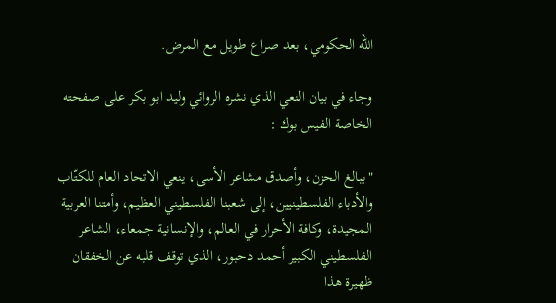الله الحكومي، بعد صراع طويل مع المرض.

وجاء في بيان النعي الذي نشره الروائي وليد ابو بكر على صفحته الخاصة الفيس بوك :

"ببالغ الحزن، وأصدق مشاعر الأسى، ينعي الاتحاد العام للكتّاب والأدباء الفلسطينيين، إلى شعبنا الفلسطيني العظيم، وأمتنا العربية المجيدة، وكافة الأحرار في العالم، والإنسانية جمعاء، الشاعر الفلسطيني الكبير أحمد دحبور، الذي توقف قلبه عن الخفقان ظهيرة هذا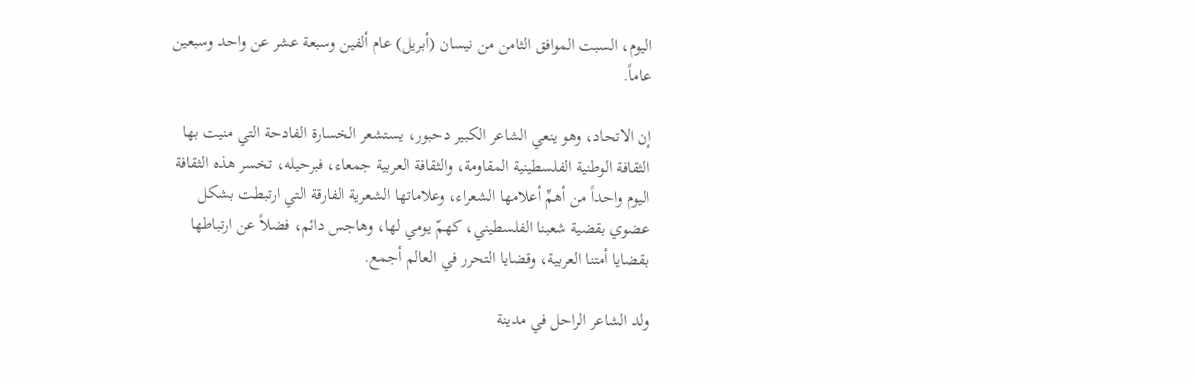اليوم، السبت الموافق الثامن من نيسان (أبريل) عام ألفين وسبعة عشر عن واحد وسبعين عاماً.

إن الاتحاد، وهو ينعي الشاعر الكبير دحبور، يستشعر الخسارة الفادحة التي منيت بها الثقافة الوطنية الفلسطينية المقاومة، والثقافة العربية جمعاء، فبرحيله، تخسر هذه الثقافة اليوم واحداً من أهمِّ أعلامها الشعراء، وعلاماتها الشعرية الفارقة التي ارتبطت بشكل عضوي بقضية شعبنا الفلسطيني، كهمّ يومي لها، وهاجس دائم، فضلاً عن ارتباطها بقضايا أمتنا العربية، وقضايا التحرر في العالم أجمع.

ولد الشاعر الراحل في مدينة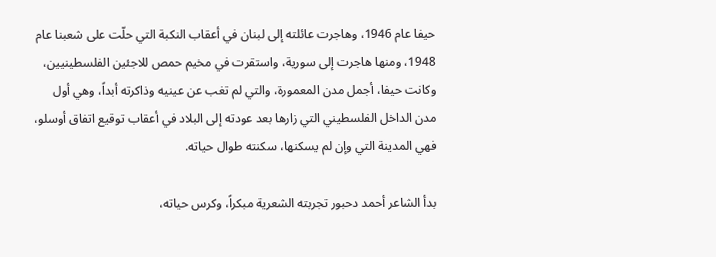حيفا عام 1946، وهاجرت عائلته إلى لبنان في أعقاب النكبة التي حلّت على شعبنا عام 1948، ومنها هاجرت إلى سورية، واستقرت في مخيم حمص للاجئين الفلسطينيين، وكانت حيفا، أجمل مدن المعمورة، والتي لم تغب عن عينيه وذاكرته أبداً، وهي أول مدن الداخل الفلسطيني التي زارها بعد عودته إلى البلاد في أعقاب توقيع اتفاق أوسلو، فهي المدينة التي وإن لم يسكنها، سكنته طوال حياته.

بدأ الشاعر أحمد دحبور تجربته الشعرية مبكراً، وكرس حياته،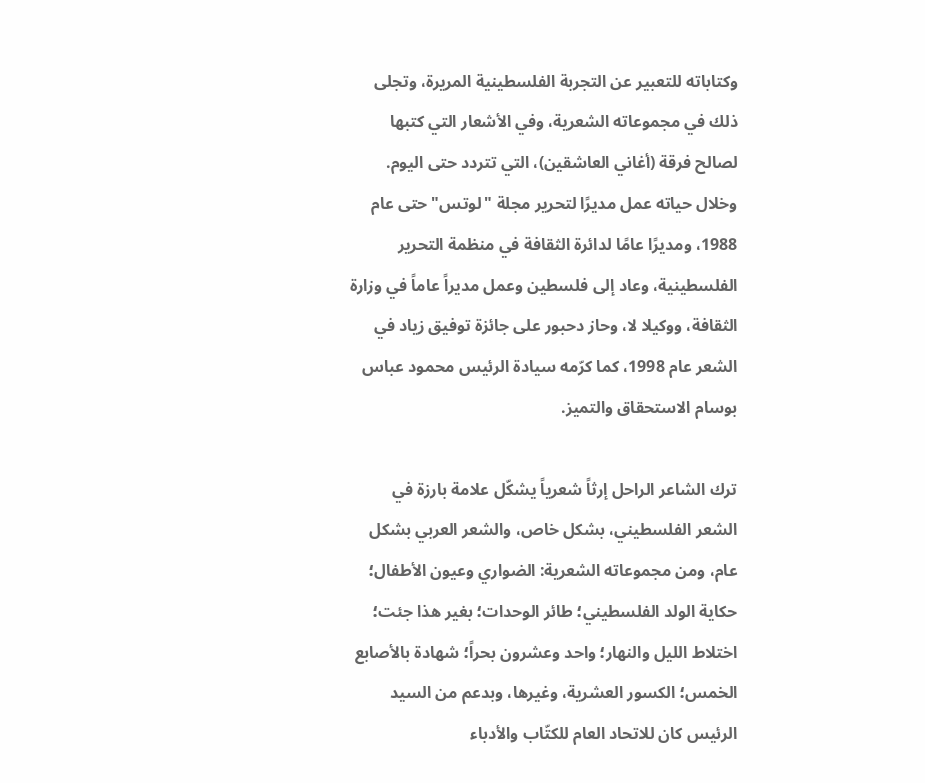وكتاباته للتعبير عن التجربة الفلسطينية المريرة، وتجلى ذلك في مجموعاته الشعرية، وفي الأشعار التي كتبها لصالح فرقة (أغاني العاشقين)، التي تتردد حتى اليوم. وخلال حياته عمل مديرًا لتحرير مجلة "لوتس" حتى عام 1988، ومديرًا عامًا لدائرة الثقافة في منظمة التحرير الفلسطينية، وعاد إلى فلسطين وعمل مديراً عاماً في وزارة الثقافة، ووكيلا لا، وحاز دحبور على جائزة توفيق زياد في الشعر عام 1998، كما كرّمه سيادة الرئيس محمود عباس بوسام الاستحقاق والتميز.

ترك الشاعر الراحل إرثاً شعرياً يشكّل علامة بارزة في الشعر الفلسطيني، بشكل خاص، والشعر العربي بشكل عام، ومن مجموعاته الشعرية: الضواري وعيون الأطفال؛ حكاية الولد الفلسطيني؛ طائر الوحدات؛ بغير هذا جئت؛ اختلاط الليل والنهار؛ واحد وعشرون بحراً؛ شهادة بالأصابع الخمس؛ الكسور العشرية، وغيرها، وبدعم من السيد الرئيس كان للاتحاد العام للكتّاب والأدباء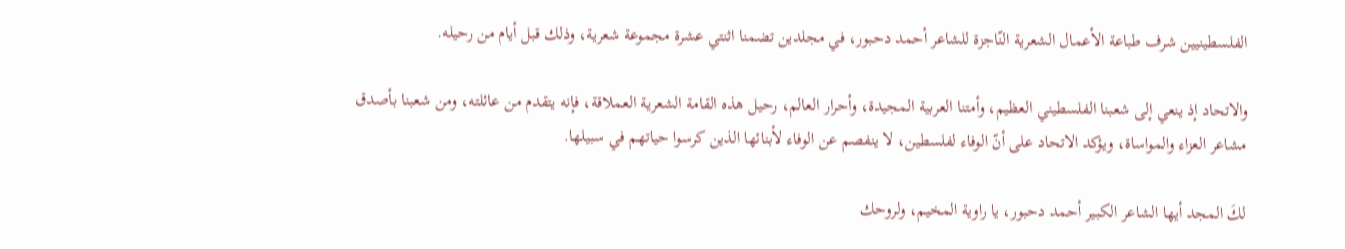الفلسطينيين شرف طباعة الأعمال الشعرية النّاجزة للشاعر أحمد دحبور، في مجلدين تضمنا اثنتي عشرة مجموعة شعرية، وذلك قبل أيام من رحيله.

والاتحاد إذ ينعي إلى شعبنا الفلسطيني العظيم، وأمتنا العربية المجيدة، وأحرار العالم، رحيل هذه القامة الشعرية العملاقة، فإنه يتقدم من عائلته، ومن شعبنا بأصدق مشاعر العزاء والمواساة، ويؤكد الاتحاد على أنّ الوفاء لفلسطين، لا ينفصم عن الوفاء لأبنائها الذين كرسوا حياتهم في سبيلها.

لكَ المجد أيها الشاعر الكبير أحمد دحبور، يا راوية المخيم، ولروحك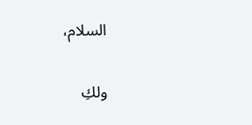السلام،

ولكِ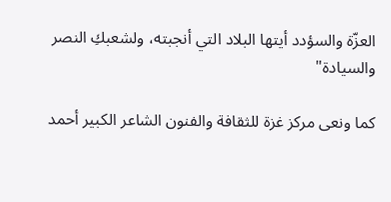العزّة والسؤدد أيتها البلاد التي أنجبته، ولشعبكِ النصر والسيادة"

كما ونعى مركز غزة للثقافة والفنون الشاعر الكبير أحمد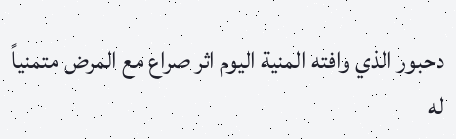دحبور الذي وافته المنية اليوم اثر صراع مع المرض متمنياً له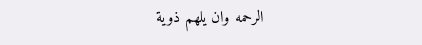الرحمه وان يلهم ذوية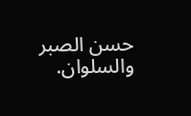حسن الصبر والسلوان.